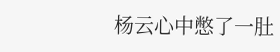杨云心中憋了一肚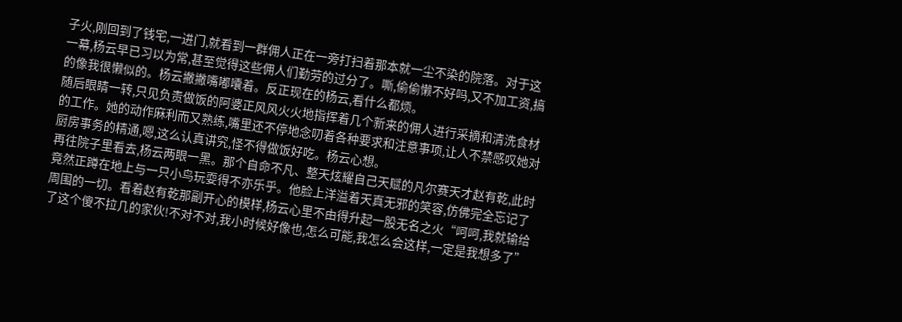子火,刚回到了钱宅,一进门,就看到一群佣人正在一旁打扫着那本就一尘不染的院落。对于这一幕,杨云早已习以为常,甚至觉得这些佣人们勤劳的过分了。嘶,偷偷懒不好吗,又不加工资,搞的像我很懒似的。杨云撇撇嘴嘟囔着。反正现在的杨云,看什么都烦。
随后眼睛一转,只见负责做饭的阿婆正风风火火地指挥着几个新来的佣人进行采摘和清洗食材的工作。她的动作麻利而又熟练,嘴里还不停地念叨着各种要求和注意事项,让人不禁感叹她对厨房事务的精通,嗯,这么认真讲究,怪不得做饭好吃。杨云心想。
再往院子里看去,杨云两眼一黑。那个自命不凡、整天炫耀自己天赋的凡尔赛天才赵有乾,此时竟然正蹲在地上与一只小鸟玩耍得不亦乐乎。他脸上洋溢着天真无邪的笑容,仿佛完全忘记了周围的一切。看着赵有乾那副开心的模样,杨云心里不由得升起一股无名之火“呵呵,我就输给了这个傻不拉几的家伙!不对不对,我小时候好像也,怎么可能,我怎么会这样,一定是我想多了”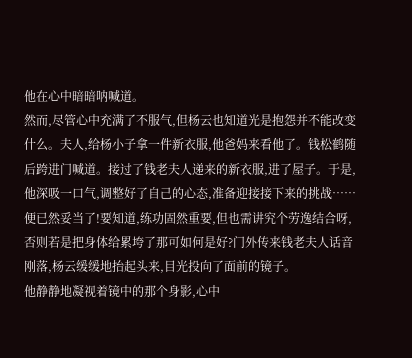他在心中暗暗呐喊道。
然而,尽管心中充满了不服气,但杨云也知道光是抱怨并不能改变什么。夫人,给杨小子拿一件新衣服,他爸妈来看他了。钱松鹤随后跨进门喊道。接过了钱老夫人递来的新衣服,进了屋子。于是,他深吸一口气,调整好了自己的心态,准备迎接接下来的挑战……便已然妥当了!要知道,练功固然重要,但也需讲究个劳逸结合呀,否则若是把身体给累垮了那可如何是好?门外传来钱老夫人话音刚落,杨云缓缓地抬起头来,目光投向了面前的镜子。
他静静地凝视着镜中的那个身影,心中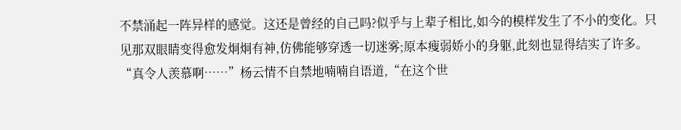不禁涌起一阵异样的感觉。这还是曾经的自己吗?似乎与上辈子相比,如今的模样发生了不小的变化。只见那双眼睛变得愈发炯炯有神,仿佛能够穿透一切迷雾;原本瘦弱娇小的身躯,此刻也显得结实了许多。
“真令人羡慕啊……”杨云情不自禁地喃喃自语道,“在这个世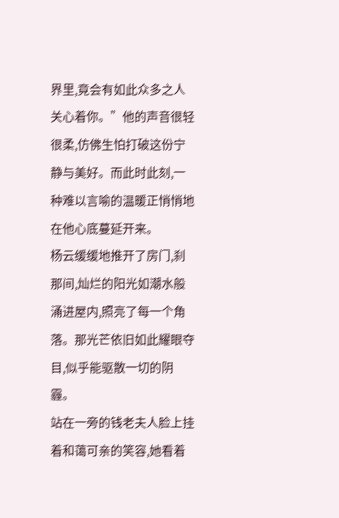界里,竟会有如此众多之人关心着你。”他的声音很轻很柔,仿佛生怕打破这份宁静与美好。而此时此刻,一种难以言喻的温暖正悄悄地在他心底蔓延开来。
杨云缓缓地推开了房门,刹那间,灿烂的阳光如潮水般涌进屋内,照亮了每一个角落。那光芒依旧如此耀眼夺目,似乎能驱散一切的阴霾。
站在一旁的钱老夫人脸上挂着和蔼可亲的笑容,她看着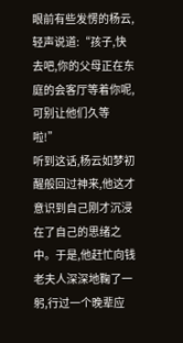眼前有些发愣的杨云,轻声说道:“孩子,快去吧,你的父母正在东庭的会客厅等着你呢,可别让他们久等啦!”
听到这话,杨云如梦初醒般回过神来,他这才意识到自己刚才沉浸在了自己的思绪之中。于是,他赶忙向钱老夫人深深地鞠了一躬,行过一个晚辈应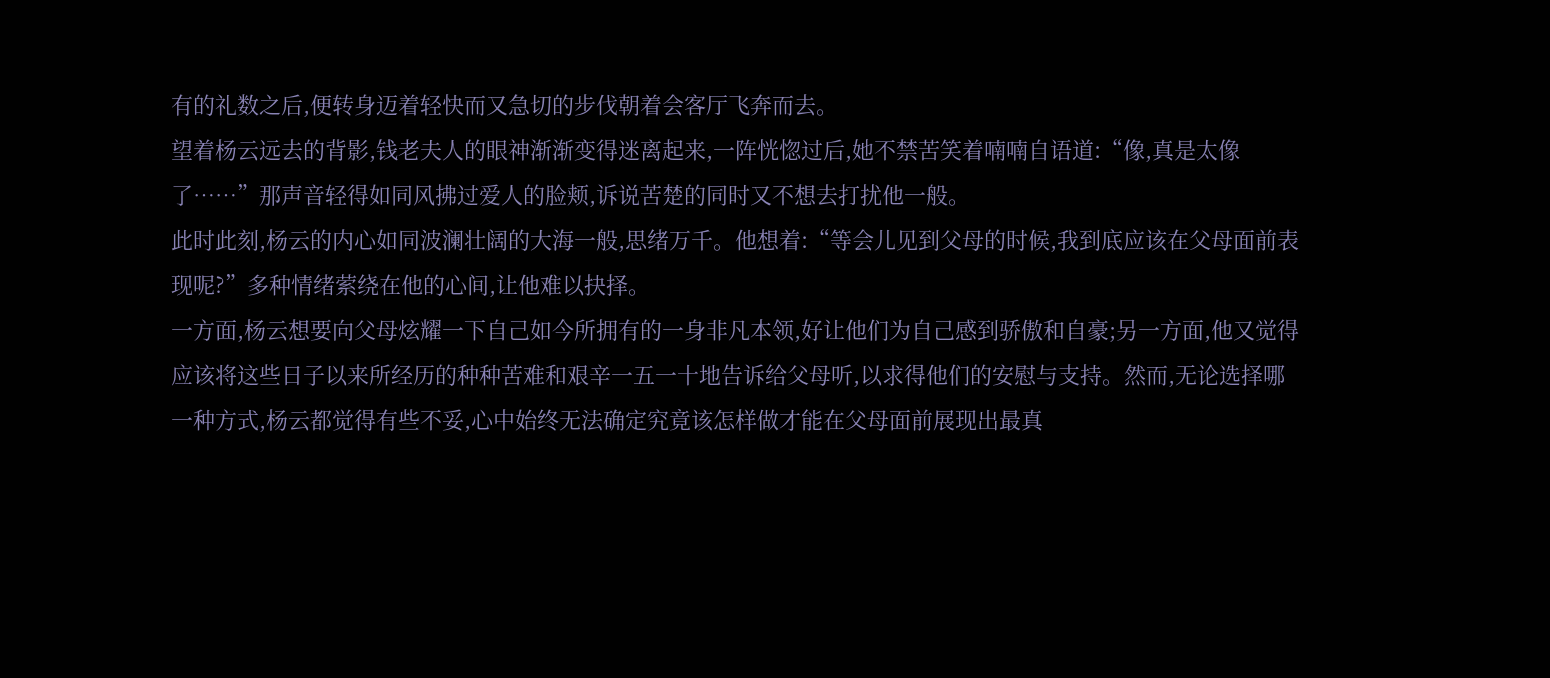有的礼数之后,便转身迈着轻快而又急切的步伐朝着会客厅飞奔而去。
望着杨云远去的背影,钱老夫人的眼神渐渐变得迷离起来,一阵恍惚过后,她不禁苦笑着喃喃自语道:“像,真是太像了……”那声音轻得如同风拂过爱人的脸颊,诉说苦楚的同时又不想去打扰他一般。
此时此刻,杨云的内心如同波澜壮阔的大海一般,思绪万千。他想着:“等会儿见到父母的时候,我到底应该在父母面前表现呢?”多种情绪萦绕在他的心间,让他难以抉择。
一方面,杨云想要向父母炫耀一下自己如今所拥有的一身非凡本领,好让他们为自己感到骄傲和自豪;另一方面,他又觉得应该将这些日子以来所经历的种种苦难和艰辛一五一十地告诉给父母听,以求得他们的安慰与支持。然而,无论选择哪一种方式,杨云都觉得有些不妥,心中始终无法确定究竟该怎样做才能在父母面前展现出最真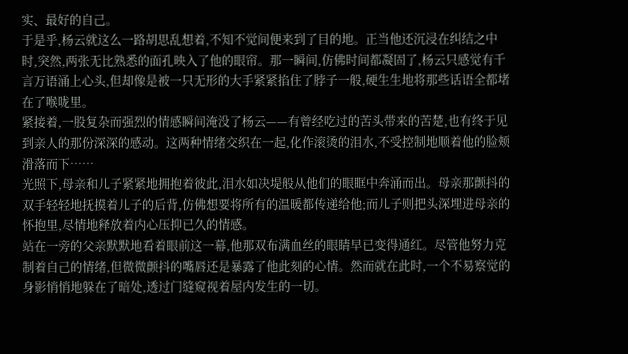实、最好的自己。
于是乎,杨云就这么一路胡思乱想着,不知不觉间便来到了目的地。正当他还沉浸在纠结之中时,突然,两张无比熟悉的面孔映入了他的眼帘。那一瞬间,仿佛时间都凝固了,杨云只感觉有千言万语涌上心头,但却像是被一只无形的大手紧紧掐住了脖子一般,硬生生地将那些话语全都堵在了喉咙里。
紧接着,一股复杂而强烈的情感瞬间淹没了杨云——有曾经吃过的苦头带来的苦楚,也有终于见到亲人的那份深深的感动。这两种情绪交织在一起,化作滚烫的泪水,不受控制地顺着他的脸颊滑落而下……
光照下,母亲和儿子紧紧地拥抱着彼此,泪水如决堤般从他们的眼眶中奔涌而出。母亲那颤抖的双手轻轻地抚摸着儿子的后背,仿佛想要将所有的温暖都传递给他;而儿子则把头深埋进母亲的怀抱里,尽情地释放着内心压抑已久的情感。
站在一旁的父亲默默地看着眼前这一幕,他那双布满血丝的眼睛早已变得通红。尽管他努力克制着自己的情绪,但微微颤抖的嘴唇还是暴露了他此刻的心情。然而就在此时,一个不易察觉的身影悄悄地躲在了暗处,透过门缝窥视着屋内发生的一切。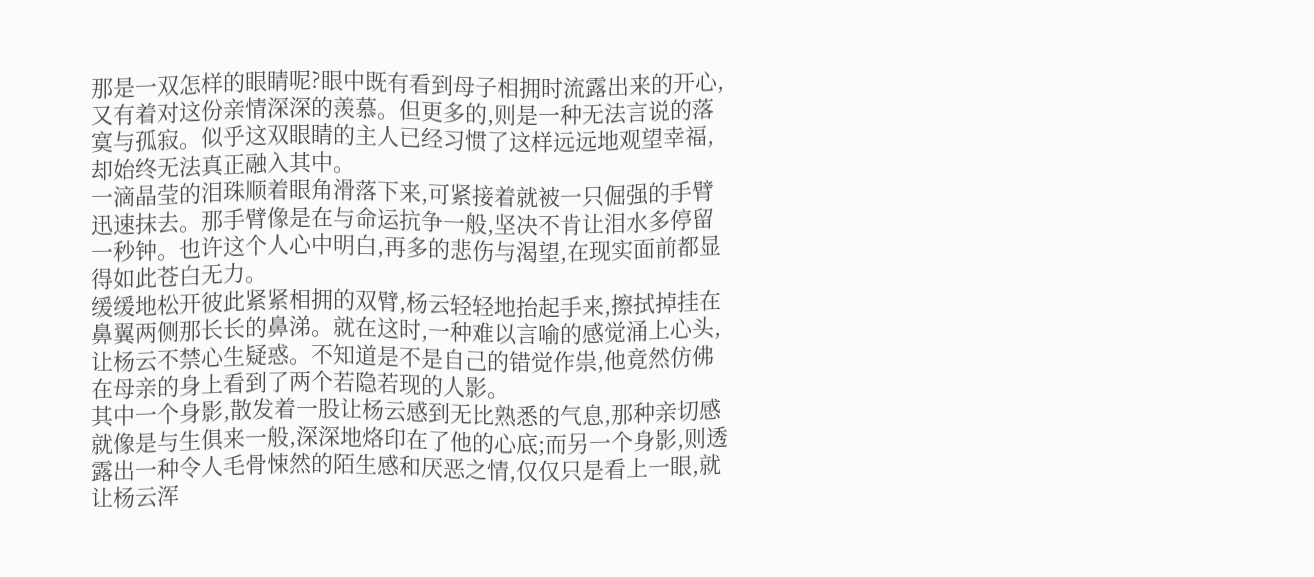那是一双怎样的眼睛呢?眼中既有看到母子相拥时流露出来的开心,又有着对这份亲情深深的羡慕。但更多的,则是一种无法言说的落寞与孤寂。似乎这双眼睛的主人已经习惯了这样远远地观望幸福,却始终无法真正融入其中。
一滴晶莹的泪珠顺着眼角滑落下来,可紧接着就被一只倔强的手臂迅速抹去。那手臂像是在与命运抗争一般,坚决不肯让泪水多停留一秒钟。也许这个人心中明白,再多的悲伤与渴望,在现实面前都显得如此苍白无力。
缓缓地松开彼此紧紧相拥的双臂,杨云轻轻地抬起手来,擦拭掉挂在鼻翼两侧那长长的鼻涕。就在这时,一种难以言喻的感觉涌上心头,让杨云不禁心生疑惑。不知道是不是自己的错觉作祟,他竟然仿佛在母亲的身上看到了两个若隐若现的人影。
其中一个身影,散发着一股让杨云感到无比熟悉的气息,那种亲切感就像是与生俱来一般,深深地烙印在了他的心底;而另一个身影,则透露出一种令人毛骨悚然的陌生感和厌恶之情,仅仅只是看上一眼,就让杨云浑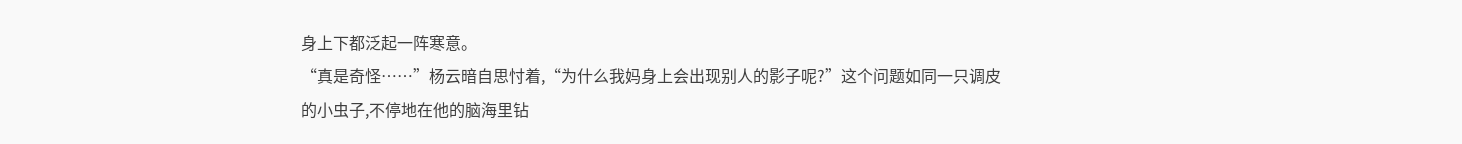身上下都泛起一阵寒意。
“真是奇怪……”杨云暗自思忖着,“为什么我妈身上会出现别人的影子呢?”这个问题如同一只调皮的小虫子,不停地在他的脑海里钻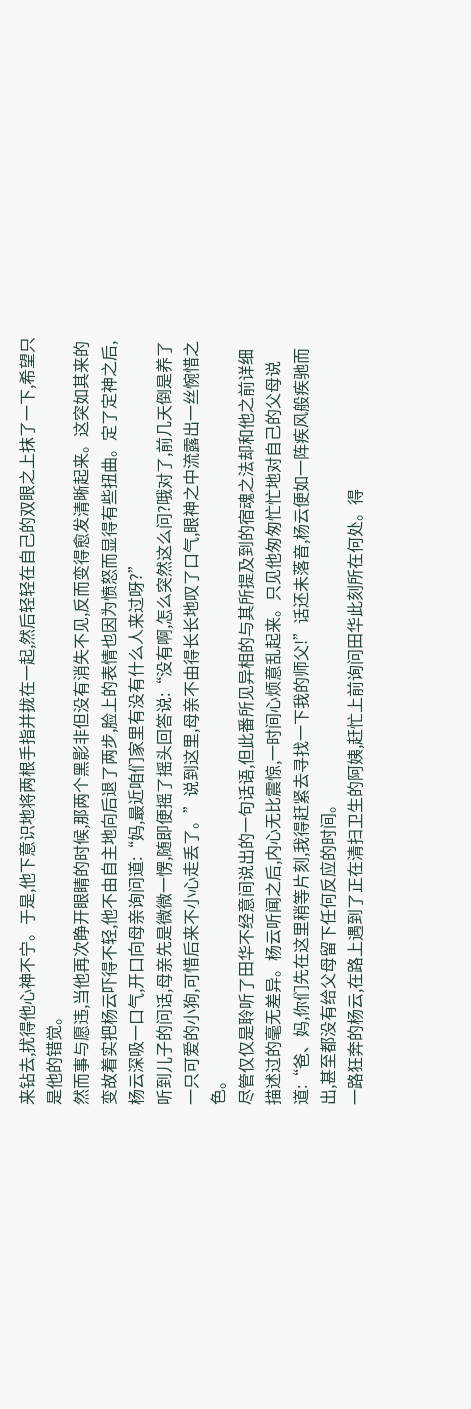来钻去,扰得他心神不宁。于是,他下意识地将两根手指并拢在一起,然后轻轻在自己的双眼之上抹了一下,希望只是他的错觉。
然而事与愿违,当他再次睁开眼睛的时候,那两个黑影非但没有消失不见,反而变得愈发清晰起来。这突如其来的变故着实把杨云吓得不轻,他不由自主地向后退了两步,脸上的表情也因为愤怒而显得有些扭曲。定了定神之后,杨云深吸一口气,开口向母亲询问道:“妈,最近咱们家里有没有什么人来过呀?”
听到儿子的问话,母亲先是微微一愣,随即便摇了摇头回答说:“没有啊,怎么突然这么问?哦对了,前几天倒是养了一只可爱的小狗,可惜后来不小心走丢了。”说到这里,母亲不由得长长地叹了口气,眼神之中流露出一丝惋惜之色。
尽管仅仅是聆听了田华不经意间说出的一句话语,但此番所见异相的与其所提及到的宿魂之法却和他之前详细描述过的毫无差异。杨云听闻之后,内心无比震惊,一时间心烦意乱起来。只见他匆匆忙忙地对自己的父母说道:“爸、妈,你们先在这里稍等片刻,我得赶紧去寻找一下我的师父!”话还未落音,杨云便如一阵疾风般疾驰而出,甚至都没有给父母留下任何反应的时间。
一路狂奔的杨云,在路上遇到了正在清扫卫生的阿姨,赶忙上前询问田华此刻所在何处。得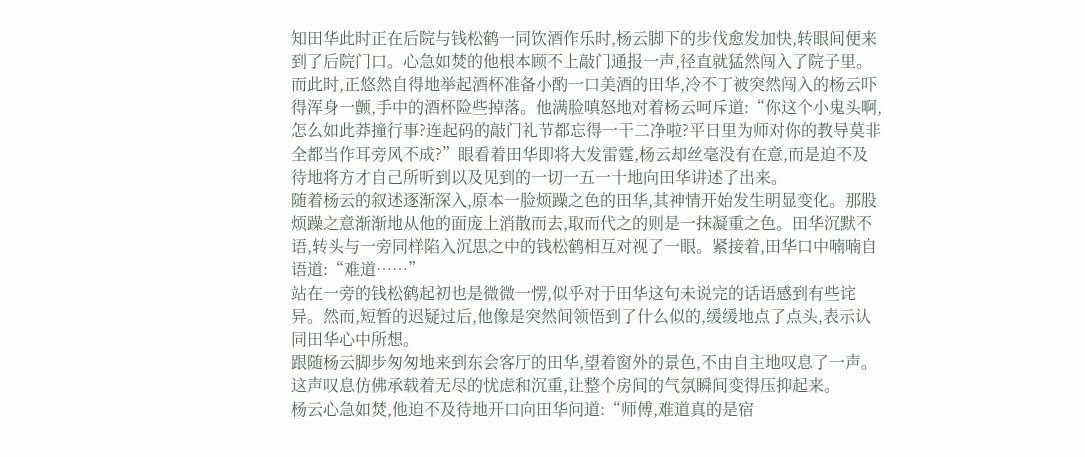知田华此时正在后院与钱松鹤一同饮酒作乐时,杨云脚下的步伐愈发加快,转眼间便来到了后院门口。心急如焚的他根本顾不上敲门通报一声,径直就猛然闯入了院子里。
而此时,正悠然自得地举起酒杯准备小酌一口美酒的田华,冷不丁被突然闯入的杨云吓得浑身一颤,手中的酒杯险些掉落。他满脸嗔怒地对着杨云呵斥道:“你这个小鬼头啊,怎么如此莽撞行事?连起码的敲门礼节都忘得一干二净啦?平日里为师对你的教导莫非全都当作耳旁风不成?”眼看着田华即将大发雷霆,杨云却丝毫没有在意,而是迫不及待地将方才自己所听到以及见到的一切一五一十地向田华讲述了出来。
随着杨云的叙述逐渐深入,原本一脸烦躁之色的田华,其神情开始发生明显变化。那股烦躁之意渐渐地从他的面庞上消散而去,取而代之的则是一抹凝重之色。田华沉默不语,转头与一旁同样陷入沉思之中的钱松鹤相互对视了一眼。紧接着,田华口中喃喃自语道:“难道……”
站在一旁的钱松鹤起初也是微微一愣,似乎对于田华这句未说完的话语感到有些诧异。然而,短暂的迟疑过后,他像是突然间领悟到了什么似的,缓缓地点了点头,表示认同田华心中所想。
跟随杨云脚步匆匆地来到东会客厅的田华,望着窗外的景色,不由自主地叹息了一声。这声叹息仿佛承载着无尽的忧虑和沉重,让整个房间的气氛瞬间变得压抑起来。
杨云心急如焚,他迫不及待地开口向田华问道:“师傅,难道真的是宿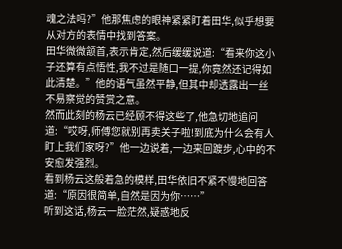魂之法吗?”他那焦虑的眼神紧紧盯着田华,似乎想要从对方的表情中找到答案。
田华微微颔首,表示肯定,然后缓缓说道:“看来你这小子还算有点悟性,我不过是随口一提,你竟然还记得如此清楚。”他的语气虽然平静,但其中却透露出一丝不易察觉的赞赏之意。
然而此刻的杨云已经顾不得这些了,他急切地追问道:“哎呀,师傅您就别再卖关子啦!到底为什么会有人盯上我们家呀?”他一边说着,一边来回踱步,心中的不安愈发强烈。
看到杨云这般着急的模样,田华依旧不紧不慢地回答道:“原因很简单,自然是因为你……”
听到这话,杨云一脸茫然,疑惑地反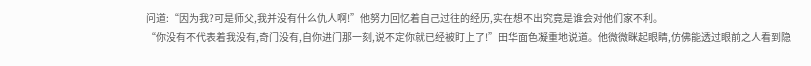问道:“因为我?可是师父,我并没有什么仇人啊!”他努力回忆着自己过往的经历,实在想不出究竟是谁会对他们家不利。
“你没有不代表着我没有,奇门没有,自你进门那一刻,说不定你就已经被盯上了!”田华面色凝重地说道。他微微眯起眼睛,仿佛能透过眼前之人看到隐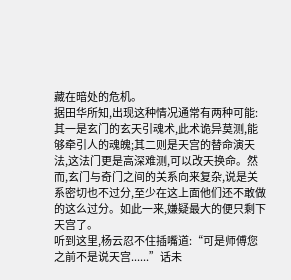藏在暗处的危机。
据田华所知,出现这种情况通常有两种可能:其一是玄门的玄天引魂术,此术诡异莫测,能够牵引人的魂魄;其二则是天宫的替命演天法,这法门更是高深难测,可以改天换命。然而,玄门与奇门之间的关系向来复杂,说是关系密切也不过分,至少在这上面他们还不敢做的这么过分。如此一来,嫌疑最大的便只剩下天宫了。
听到这里,杨云忍不住插嘴道:“可是师傅您之前不是说天宫......”话未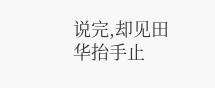说完,却见田华抬手止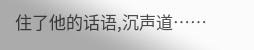住了他的话语,沉声道……